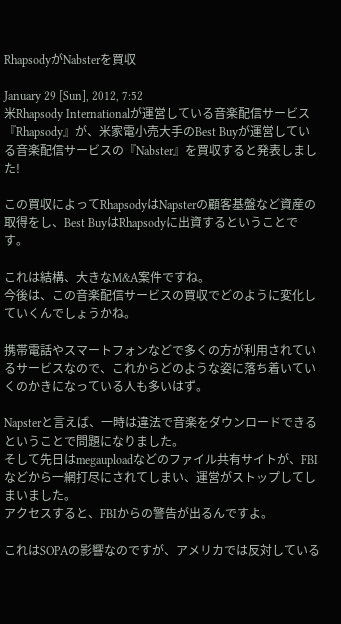RhapsodyがNabsterを買収

January 29 [Sun], 2012, 7:52
米Rhapsody Internationalが運営している音楽配信サービス『Rhapsody』が、米家電小売大手のBest Buyが運営している音楽配信サービスの『Nabster』を買収すると発表しました!

この買収によってRhapsodyはNapsterの顧客基盤など資産の取得をし、Best BuyはRhapsodyに出資するということです。

これは結構、大きなM&A案件ですね。
今後は、この音楽配信サービスの買収でどのように変化していくんでしょうかね。

携帯電話やスマートフォンなどで多くの方が利用されているサービスなので、これからどのような姿に落ち着いていくのかきになっている人も多いはず。

Napsterと言えば、一時は違法で音楽をダウンロードできるということで問題になりました。
そして先日はmegauploadなどのファイル共有サイトが、FBIなどから一網打尽にされてしまい、運営がストップしてしまいました。
アクセスすると、FBIからの警告が出るんですよ。

これはSOPAの影響なのですが、アメリカでは反対している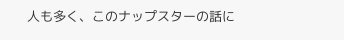人も多く、このナップスターの話に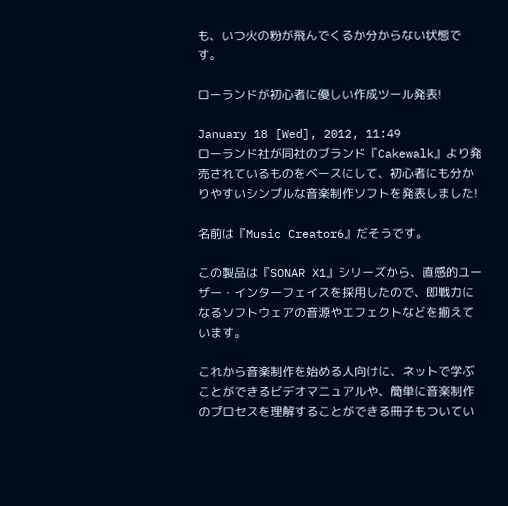も、いつ火の粉が飛んでくるか分からない状態です。

ローランドが初心者に優しい作成ツール発表!

January 18 [Wed], 2012, 11:49
ローランド社が同社のブランド『Cakewalk』より発売されているものをベースにして、初心者にも分かりやすいシンプルな音楽制作ソフトを発表しました!

名前は『Music Creator6』だそうです。

この製品は『SONAR X1』シリーズから、直感的ユーザー・インターフェイスを採用したので、即戦力になるソフトウェアの音源やエフェクトなどを揃えています。

これから音楽制作を始める人向けに、ネットで学ぶことができるビデオマニュアルや、簡単に音楽制作のプロセスを理解することができる冊子もついてい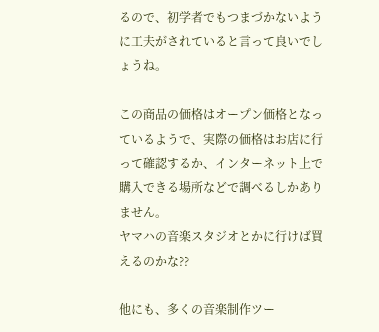るので、初学者でもつまづかないように工夫がされていると言って良いでしょうね。

この商品の価格はオープン価格となっているようで、実際の価格はお店に行って確認するか、インターネット上で購入できる場所などで調べるしかありません。
ヤマハの音楽スタジオとかに行けば買えるのかな??

他にも、多くの音楽制作ツー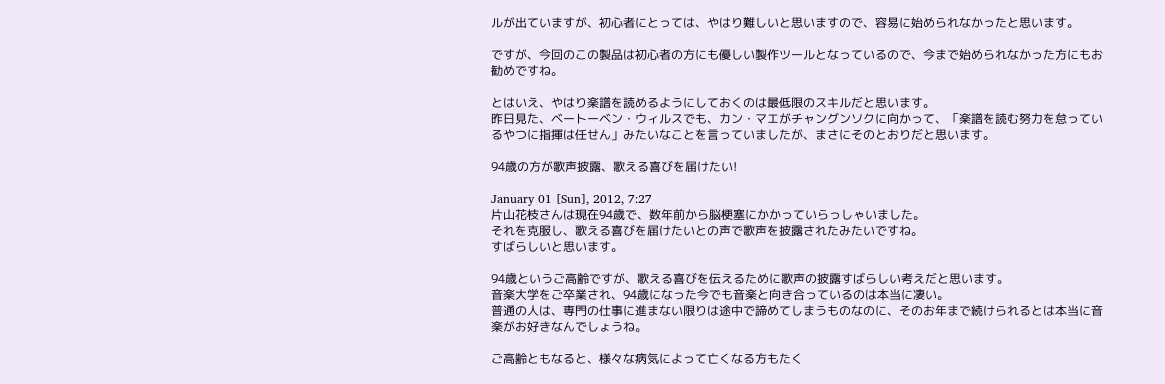ルが出ていますが、初心者にとっては、やはり難しいと思いますので、容易に始められなかったと思います。

ですが、今回のこの製品は初心者の方にも優しい製作ツールとなっているので、今まで始められなかった方にもお勧めですね。

とはいえ、やはり楽譜を読めるようにしておくのは最低限のスキルだと思います。
昨日見た、ベートーベン・ウィルスでも、カン・マエがチャングンソクに向かって、「楽譜を読む努力を怠っているやつに指揮は任せん」みたいなことを言っていましたが、まさにそのとおりだと思います。

94歳の方が歌声披露、歌える喜びを届けたい!

January 01 [Sun], 2012, 7:27
片山花枝さんは現在94歳で、数年前から脳梗塞にかかっていらっしゃいました。
それを克服し、歌える喜びを届けたいとの声で歌声を披露されたみたいですね。
すばらしいと思います。

94歳というご高齢ですが、歌える喜びを伝えるために歌声の披露すばらしい考えだと思います。
音楽大学をご卒業され、94歳になった今でも音楽と向き合っているのは本当に凄い。
普通の人は、専門の仕事に進まない限りは途中で諦めてしまうものなのに、そのお年まで続けられるとは本当に音楽がお好きなんでしょうね。

ご高齢ともなると、様々な病気によって亡くなる方もたく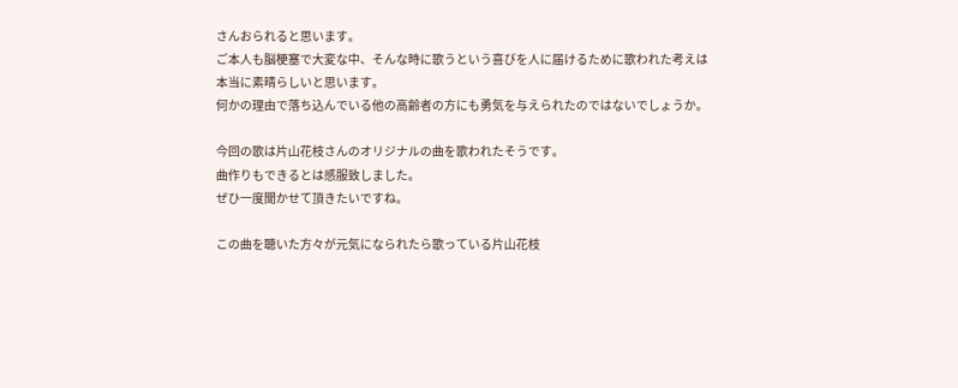さんおられると思います。
ご本人も脳梗塞で大変な中、そんな時に歌うという喜びを人に届けるために歌われた考えは本当に素晴らしいと思います。
何かの理由で落ち込んでいる他の高齢者の方にも勇気を与えられたのではないでしょうか。

今回の歌は片山花枝さんのオリジナルの曲を歌われたそうです。
曲作りもできるとは感服致しました。
ぜひ一度聞かせて頂きたいですね。

この曲を聴いた方々が元気になられたら歌っている片山花枝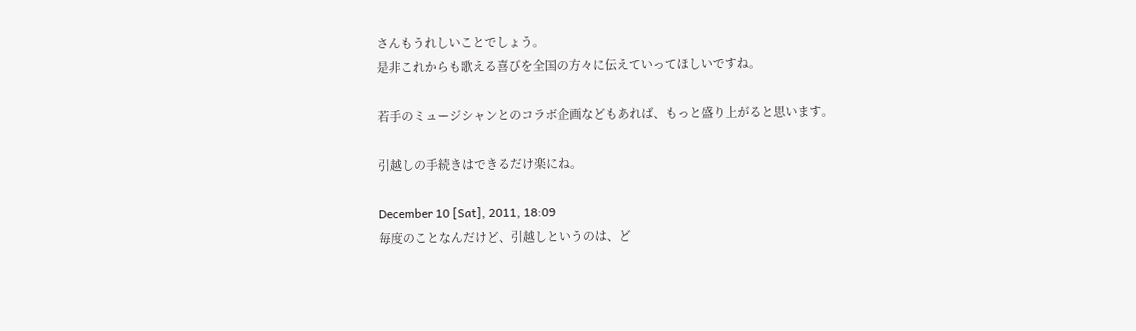さんもうれしいことでしょう。
是非これからも歌える喜びを全国の方々に伝えていってほしいですね。

若手のミュージシャンとのコラボ企画などもあれば、もっと盛り上がると思います。

引越しの手続きはできるだけ楽にね。

December 10 [Sat], 2011, 18:09
毎度のことなんだけど、引越しというのは、ど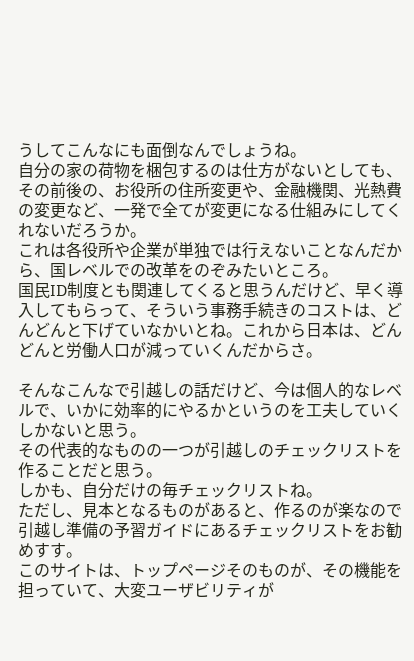うしてこんなにも面倒なんでしょうね。
自分の家の荷物を梱包するのは仕方がないとしても、その前後の、お役所の住所変更や、金融機関、光熱費の変更など、一発で全てが変更になる仕組みにしてくれないだろうか。
これは各役所や企業が単独では行えないことなんだから、国レベルでの改革をのぞみたいところ。
国民ID制度とも関連してくると思うんだけど、早く導入してもらって、そういう事務手続きのコストは、どんどんと下げていなかいとね。これから日本は、どんどんと労働人口が減っていくんだからさ。

そんなこんなで引越しの話だけど、今は個人的なレベルで、いかに効率的にやるかというのを工夫していくしかないと思う。
その代表的なものの一つが引越しのチェックリストを作ることだと思う。
しかも、自分だけの毎チェックリストね。
ただし、見本となるものがあると、作るのが楽なので引越し準備の予習ガイドにあるチェックリストをお勧めすす。
このサイトは、トップページそのものが、その機能を担っていて、大変ユーザビリティが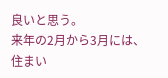良いと思う。
来年の2月から3月には、住まい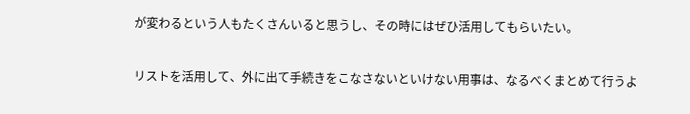が変わるという人もたくさんいると思うし、その時にはぜひ活用してもらいたい。

リストを活用して、外に出て手続きをこなさないといけない用事は、なるべくまとめて行うよ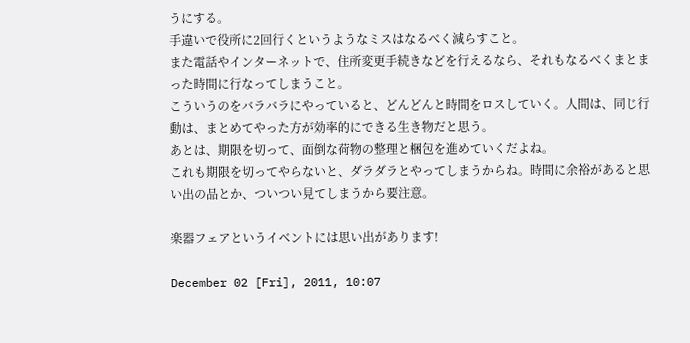うにする。
手違いで役所に2回行くというようなミスはなるべく減らすこと。
また電話やインターネットで、住所変更手続きなどを行えるなら、それもなるべくまとまった時間に行なってしまうこと。
こういうのをバラバラにやっていると、どんどんと時間をロスしていく。人間は、同じ行動は、まとめてやった方が効率的にできる生き物だと思う。
あとは、期限を切って、面倒な荷物の整理と梱包を進めていくだよね。
これも期限を切ってやらないと、ダラダラとやってしまうからね。時間に余裕があると思い出の品とか、ついつい見てしまうから要注意。

楽器フェアというイベントには思い出があります!

December 02 [Fri], 2011, 10:07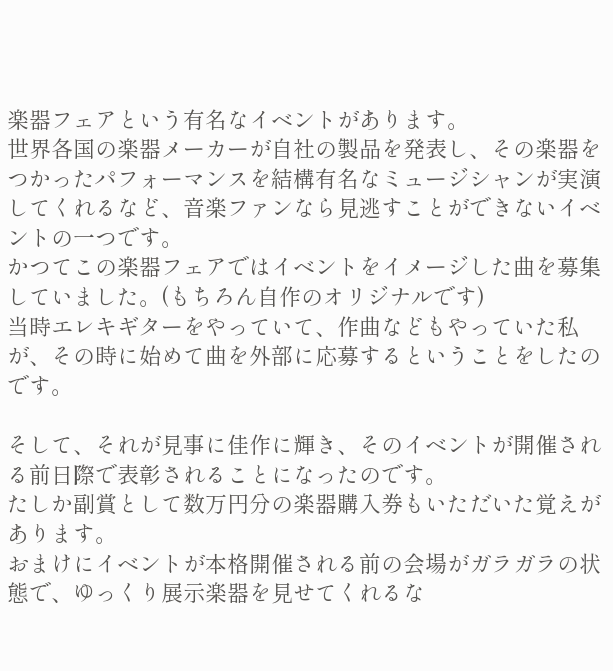楽器フェアという有名なイベントがあります。
世界各国の楽器メーカーが自社の製品を発表し、その楽器をつかったパフォーマンスを結構有名なミュージシャンが実演してくれるなど、音楽ファンなら見逃すことができないイベントの一つです。
かつてこの楽器フェアではイベントをイメージした曲を募集していました。(もちろん自作のオリジナルです)
当時エレキギターをやっていて、作曲などもやっていた私が、その時に始めて曲を外部に応募するということをしたのです。

そして、それが見事に佳作に輝き、そのイベントが開催される前日際で表彰されることになったのです。
たしか副賞として数万円分の楽器購入券もいただいた覚えがあります。
おまけにイベントが本格開催される前の会場がガラガラの状態で、ゆっくり展示楽器を見せてくれるな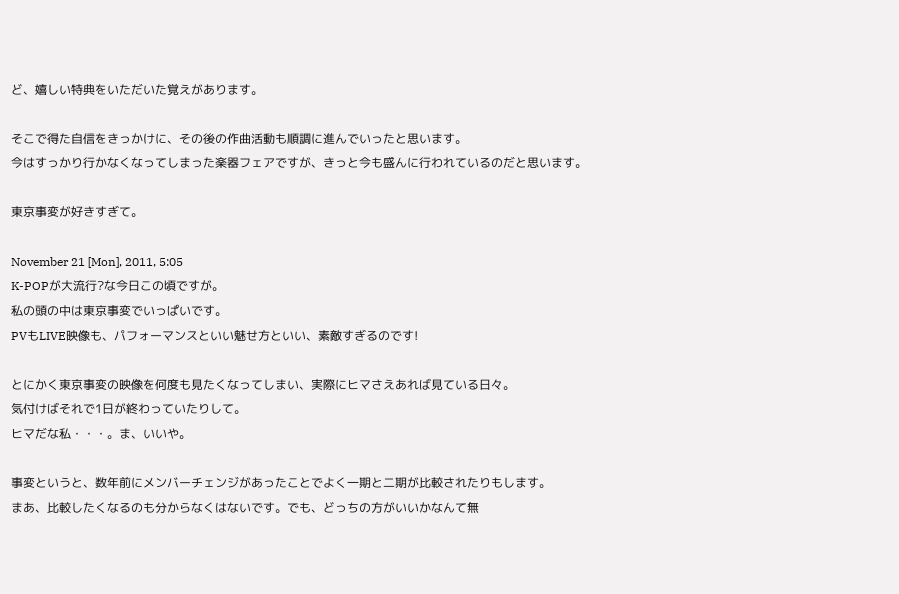ど、嬉しい特典をいただいた覚えがあります。

そこで得た自信をきっかけに、その後の作曲活動も順調に進んでいったと思います。
今はすっかり行かなくなってしまった楽器フェアですが、きっと今も盛んに行われているのだと思います。

東京事変が好きすぎて。

November 21 [Mon], 2011, 5:05
K-POPが大流行?な今日この頃ですが。
私の頭の中は東京事変でいっぱいです。
PVもLIVE映像も、パフォーマンスといい魅せ方といい、素敵すぎるのです!

とにかく東京事変の映像を何度も見たくなってしまい、実際にヒマさえあれば見ている日々。
気付けばそれで1日が終わっていたりして。
ヒマだな私・・・。ま、いいや。

事変というと、数年前にメンバーチェンジがあったことでよく一期と二期が比較されたりもします。
まあ、比較したくなるのも分からなくはないです。でも、どっちの方がいいかなんて無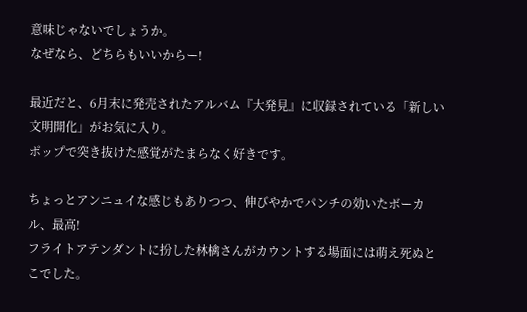意味じゃないでしょうか。
なぜなら、どちらもいいからー!

最近だと、6月末に発売されたアルバム『大発見』に収録されている「新しい文明開化」がお気に入り。
ポップで突き抜けた感覚がたまらなく好きです。

ちょっとアンニュイな感じもありつつ、伸びやかでパンチの効いたボーカル、最高!
フライトアテンダントに扮した林檎さんがカウントする場面には萌え死ぬとこでした。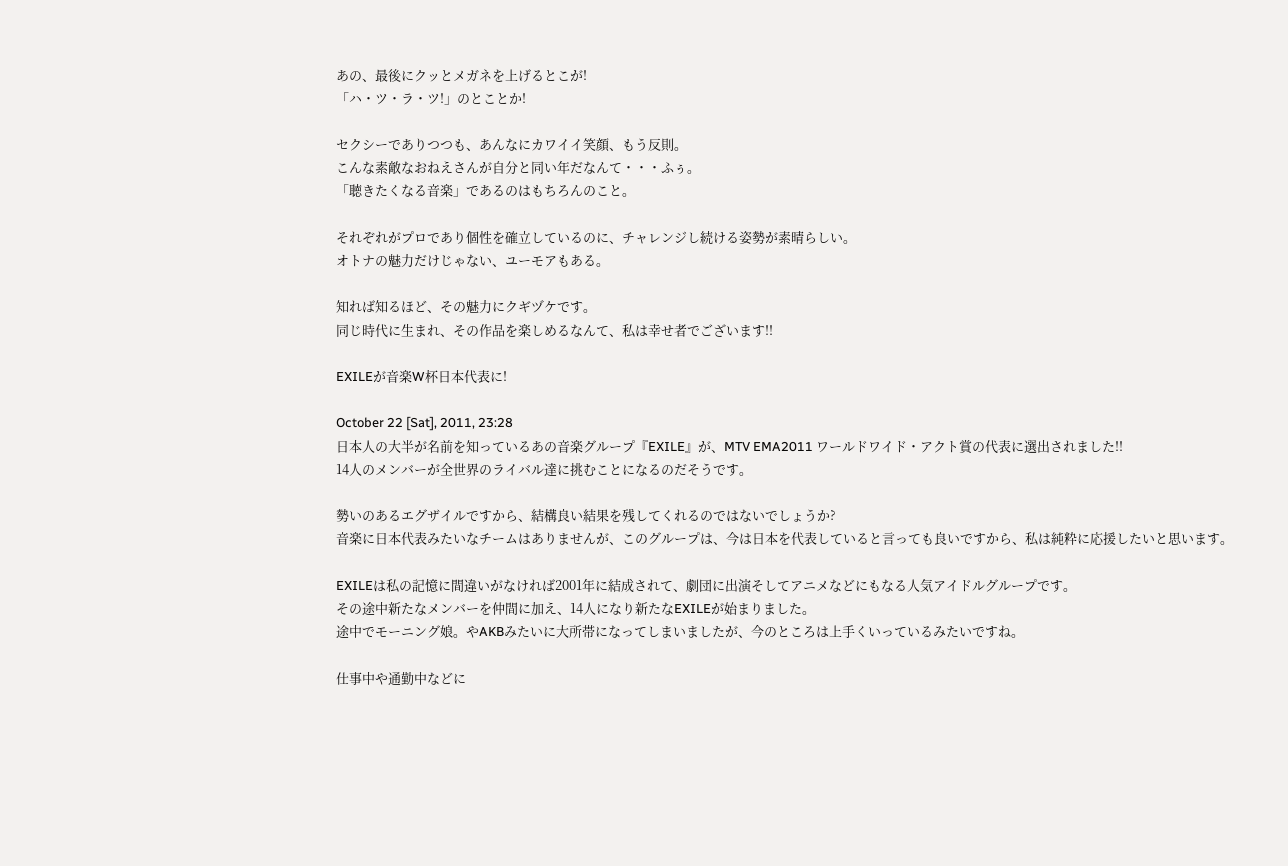あの、最後にクッとメガネを上げるとこが!
「ハ・ツ・ラ・ツ!」のとことか!

セクシーでありつつも、あんなにカワイイ笑顔、もう反則。
こんな素敵なおねえさんが自分と同い年だなんて・・・ふぅ。
「聴きたくなる音楽」であるのはもちろんのこと。

それぞれがプロであり個性を確立しているのに、チャレンジし続ける姿勢が素晴らしい。
オトナの魅力だけじゃない、ユーモアもある。

知れば知るほど、その魅力にクギヅケです。
同じ時代に生まれ、その作品を楽しめるなんて、私は幸せ者でございます!!

EXILEが音楽W杯日本代表に!

October 22 [Sat], 2011, 23:28
日本人の大半が名前を知っているあの音楽グループ『EXILE』が、MTV EMA2011 ワールドワイド・アクト賞の代表に選出されました!!
14人のメンバーが全世界のライバル達に挑むことになるのだそうです。

勢いのあるエグザイルですから、結構良い結果を残してくれるのではないでしょうか?
音楽に日本代表みたいなチームはありませんが、このグループは、今は日本を代表していると言っても良いですから、私は純粋に応援したいと思います。

EXILEは私の記憶に間違いがなければ2001年に結成されて、劇団に出演そしてアニメなどにもなる人気アイドルグループです。
その途中新たなメンバーを仲間に加え、14人になり新たなEXILEが始まりました。
途中でモーニング娘。やAKBみたいに大所帯になってしまいましたが、今のところは上手くいっているみたいですね。

仕事中や通勤中などに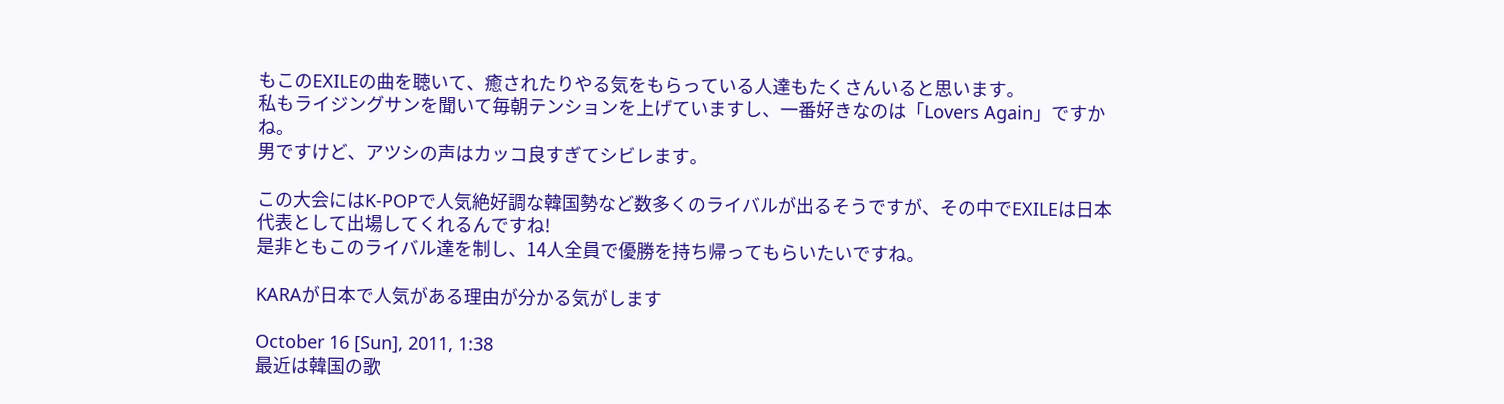もこのEXILEの曲を聴いて、癒されたりやる気をもらっている人達もたくさんいると思います。
私もライジングサンを聞いて毎朝テンションを上げていますし、一番好きなのは「Lovers Again」ですかね。
男ですけど、アツシの声はカッコ良すぎてシビレます。

この大会にはK-POPで人気絶好調な韓国勢など数多くのライバルが出るそうですが、その中でEXILEは日本代表として出場してくれるんですね!
是非ともこのライバル達を制し、14人全員で優勝を持ち帰ってもらいたいですね。

KARAが日本で人気がある理由が分かる気がします

October 16 [Sun], 2011, 1:38
最近は韓国の歌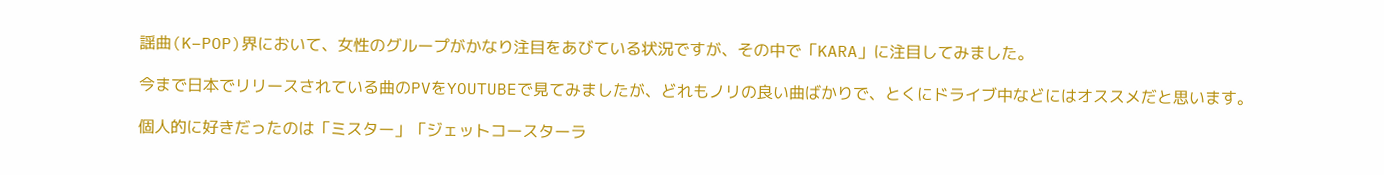謡曲(K−POP)界において、女性のグループがかなり注目をあびている状況ですが、その中で「KARA」に注目してみました。

今まで日本でリリースされている曲のPVをYOUTUBEで見てみましたが、どれもノリの良い曲ばかりで、とくにドライブ中などにはオススメだと思います。

個人的に好きだったのは「ミスター」「ジェットコースターラ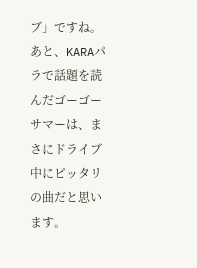ブ」ですね。
あと、KARAパラで話題を読んだゴーゴーサマーは、まさにドライブ中にピッタリの曲だと思います。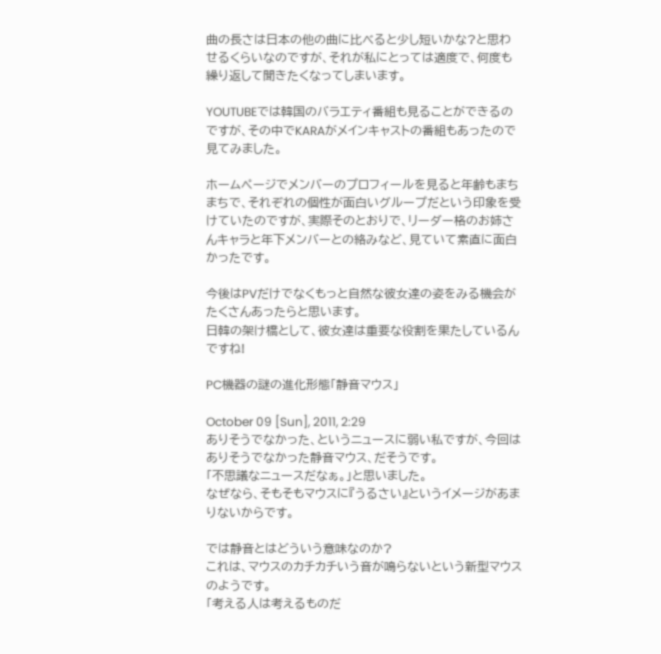曲の長さは日本の他の曲に比べると少し短いかな?と思わせるくらいなのですが、それが私にとっては適度で、何度も繰り返して聞きたくなってしまいます。

YOUTUBEでは韓国のバラエティ番組も見ることができるのですが、その中でKARAがメインキャストの番組もあったので見てみました。

ホームページでメンバーのプロフィールを見ると年齢もまちまちで、それぞれの個性が面白いグループだという印象を受けていたのですが、実際そのとおりで、リーダー格のお姉さんキャラと年下メンバーとの絡みなど、見ていて素直に面白かったです。

今後はPVだけでなくもっと自然な彼女達の姿をみる機会がたくさんあったらと思います。
日韓の架け橋として、彼女達は重要な役割を果たしているんですね!

PC機器の謎の進化形態「静音マウス」

October 09 [Sun], 2011, 2:29
ありそうでなかった、というニュースに弱い私ですが、今回はありそうでなかった静音マウス、だそうです。
「不思議なニュースだなぁ。」と思いました。
なぜなら、そもそもマウスに『うるさい』というイメージがあまりないからです。

では静音とはどういう意味なのか?
これは、マウスのカチカチいう音が鳴らないという新型マウスのようです。
「考える人は考えるものだ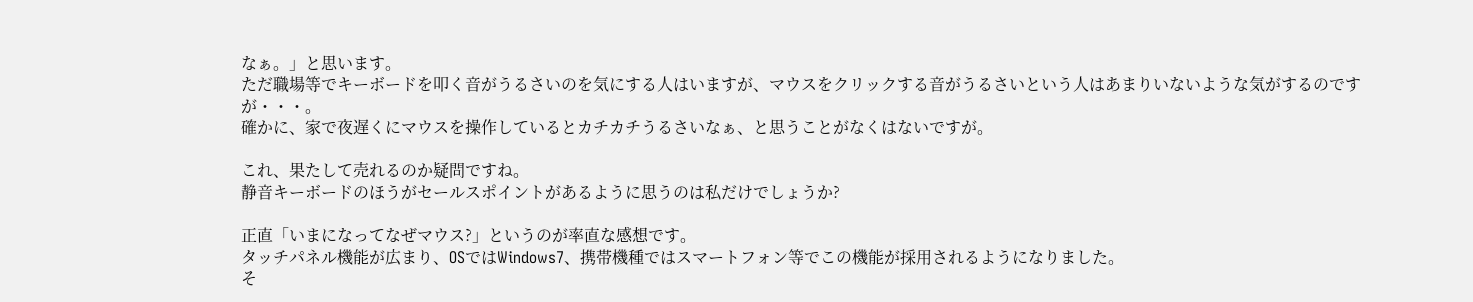なぁ。」と思います。
ただ職場等でキーボードを叩く音がうるさいのを気にする人はいますが、マウスをクリックする音がうるさいという人はあまりいないような気がするのですが・・・。
確かに、家で夜遅くにマウスを操作しているとカチカチうるさいなぁ、と思うことがなくはないですが。

これ、果たして売れるのか疑問ですね。
静音キーボードのほうがセールスポイントがあるように思うのは私だけでしょうか?

正直「いまになってなぜマウス?」というのが率直な感想です。
タッチパネル機能が広まり、OSではWindows7、携帯機種ではスマートフォン等でこの機能が採用されるようになりました。
そ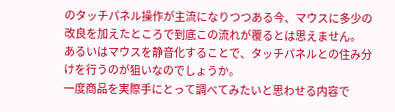のタッチパネル操作が主流になりつつある今、マウスに多少の改良を加えたところで到底この流れが覆るとは思えません。
あるいはマウスを静音化することで、タッチパネルとの住み分けを行うのが狙いなのでしょうか。
一度商品を実際手にとって調べてみたいと思わせる内容で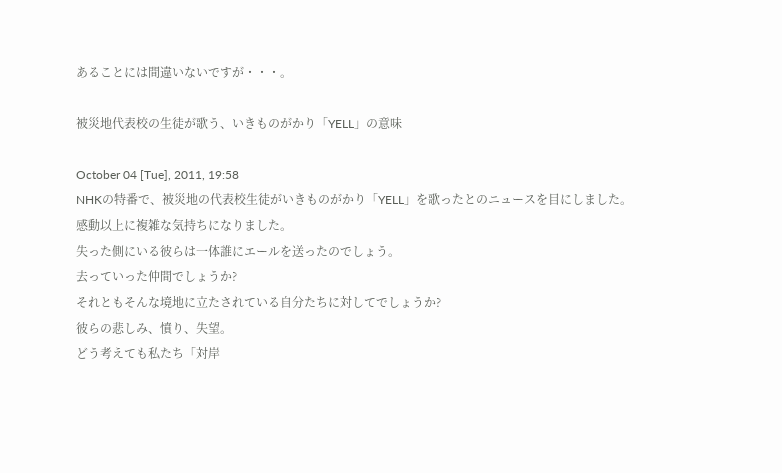あることには間違いないですが・・・。

被災地代表校の生徒が歌う、いきものがかり「YELL」の意味

October 04 [Tue], 2011, 19:58
NHKの特番で、被災地の代表校生徒がいきものがかり「YELL」を歌ったとのニュースを目にしました。
感動以上に複雑な気持ちになりました。
失った側にいる彼らは一体誰にエールを送ったのでしょう。
去っていった仲間でしょうか?
それともそんな境地に立たされている自分たちに対してでしょうか?
彼らの悲しみ、憤り、失望。
どう考えても私たち「対岸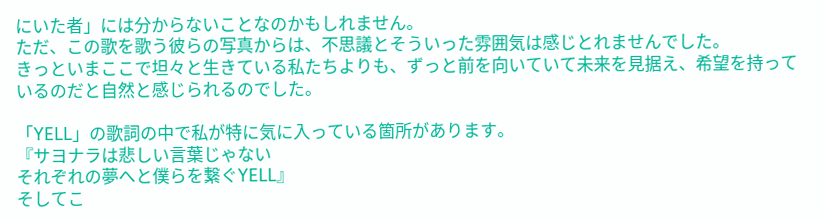にいた者」には分からないことなのかもしれません。
ただ、この歌を歌う彼らの写真からは、不思議とそういった雰囲気は感じとれませんでした。
きっといまここで坦々と生きている私たちよりも、ずっと前を向いていて未来を見据え、希望を持っているのだと自然と感じられるのでした。

「YELL」の歌詞の中で私が特に気に入っている箇所があります。
『サヨナラは悲しい言葉じゃない
それぞれの夢へと僕らを繋ぐYELL』
そしてこ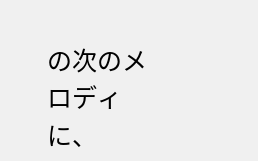の次のメロディに、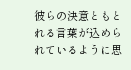彼らの決意ともとれる言葉が込められているように思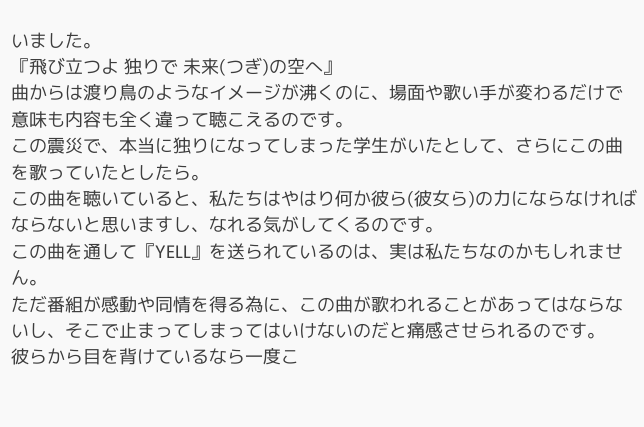いました。
『飛び立つよ 独りで 未来(つぎ)の空へ』
曲からは渡り鳥のようなイメージが沸くのに、場面や歌い手が変わるだけで意味も内容も全く違って聴こえるのです。
この震災で、本当に独りになってしまった学生がいたとして、さらにこの曲を歌っていたとしたら。
この曲を聴いていると、私たちはやはり何か彼ら(彼女ら)の力にならなければならないと思いますし、なれる気がしてくるのです。
この曲を通して『YELL』を送られているのは、実は私たちなのかもしれません。
ただ番組が感動や同情を得る為に、この曲が歌われることがあってはならないし、そこで止まってしまってはいけないのだと痛感させられるのです。
彼らから目を背けているなら一度こ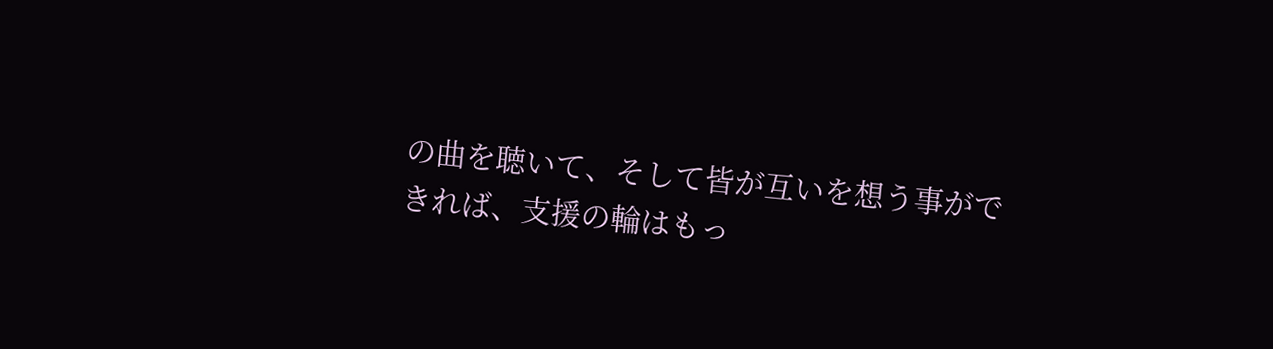の曲を聴いて、そして皆が互いを想う事ができれば、支援の輪はもっ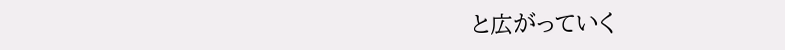と広がっていく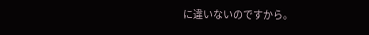に違いないのですから。